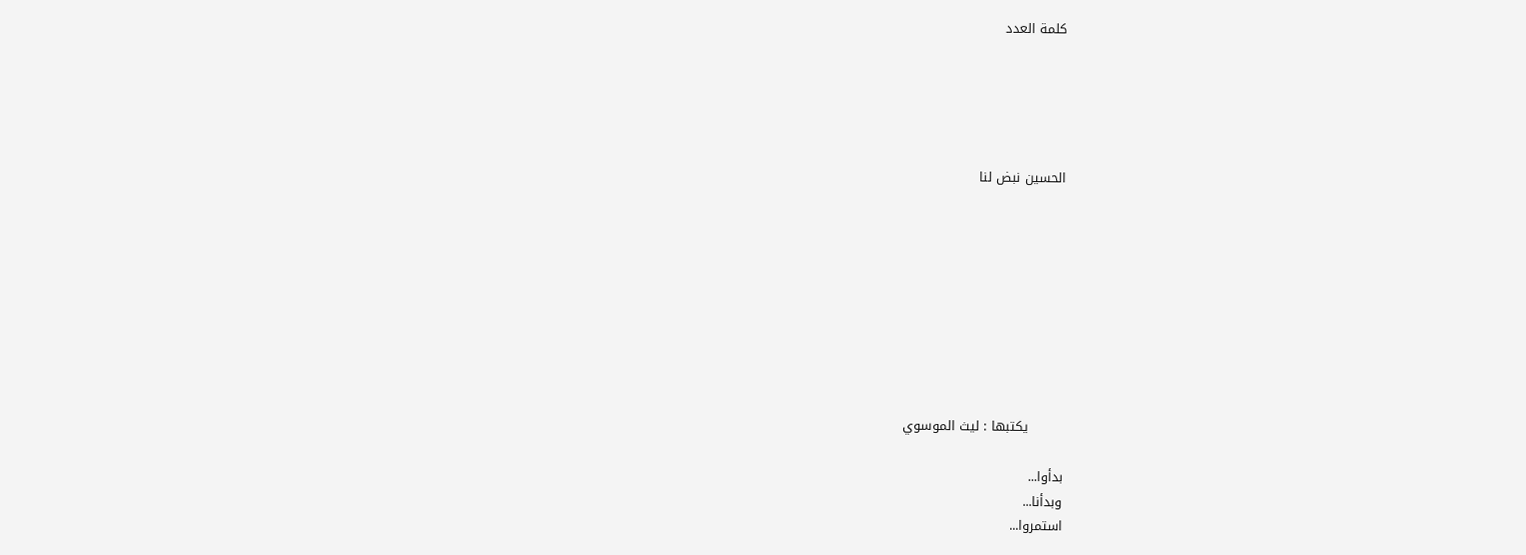كلمة العدد





الحسين نبض لنا









        يكتبها : ليث الموسوي

بدأوا...
وبدأنا...
استمروا...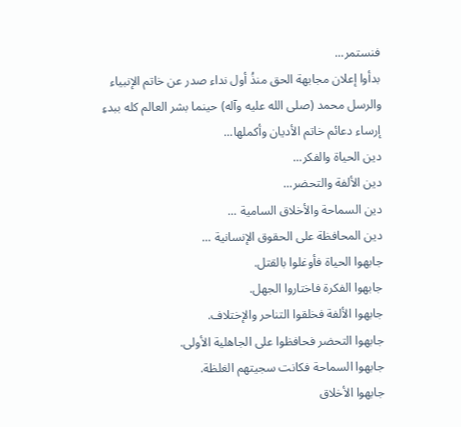فنستمر...
بدأوا إعلان مجابهة الحق منذُ أول نداء صدر عن خاتم الإنبياء والرسل محمد (صلى الله عليه وآله) حينما بشر العالم كله ببدءِ إرساء دعائم خاتم الأديان وأكملها...
دين الحياة والفكر...
دين الألفة والتحضر...
دين السماحة والأخلاق السامية ...
دين المحافظة على الحقوق الإنسانية ...
جابهوا الحياة فأوغلوا بالقتل.
جابهوا الفكرة فاختاروا الجهل.
جابهوا الألفة فخلقوا التناحر والإختلاف.
جابهوا التحضر فحافظوا على الجاهلية الأولى.
جابهوا السماحة فكانت سجيتهم الغلظة.
جابهوا الأخلاق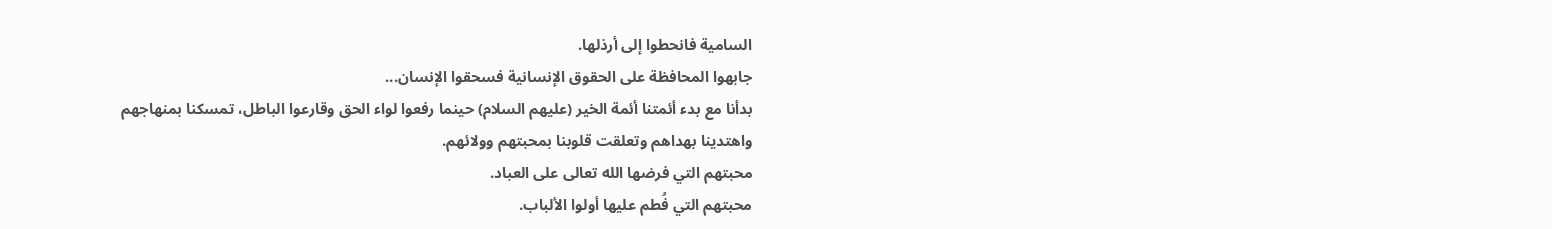السامية فانحطوا إلى أرذلها.
جابهوا المحافظة على الحقوق الإنسانية فسحقوا الإنسان...
بدأنا مع بدء أئمتنا أئمة الخير (عليهم السلام) حينما رفعوا لواء الحق وقارعوا الباطل، تمسكنا بمنهاجهم واهتدينا بهداهم وتعلقت قلوبنا بمحبتهم وولائهم.
محبتهم التي فرضها الله تعالى على العباد.
محبتهم التي فُطم عليها أولوا الألباب.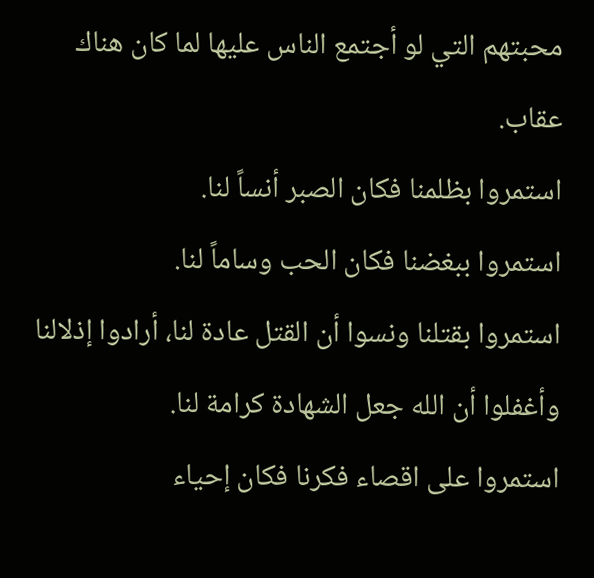محبتهم التي لو أجتمع الناس عليها لما كان هناك عقاب.
استمروا بظلمنا فكان الصبر أنساً لنا.
استمروا ببغضنا فكان الحب وساماً لنا.
استمروا بقتلنا ونسوا أن القتل عادة لنا، أرادوا إذلالنا وأغفلوا أن الله جعل الشهادة كرامة لنا.
استمروا على اقصاء فكرنا فكان إحياء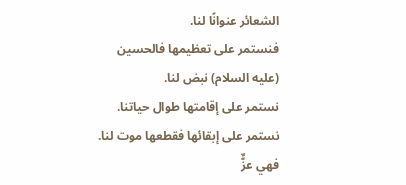الشعائر عنوانًا لنا.
فنستمر على تعظيمها فالحسين (عليه السلام) نبض لنا.
نستمر على إقامتها طوال حياتنا.
نستمر على إبقائها فقطعها موت لنا.
فهي عزٌّ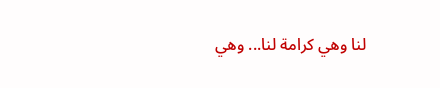لنا وهي كرامة لنا... وهي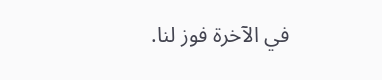في الآخرة فوز لنا.